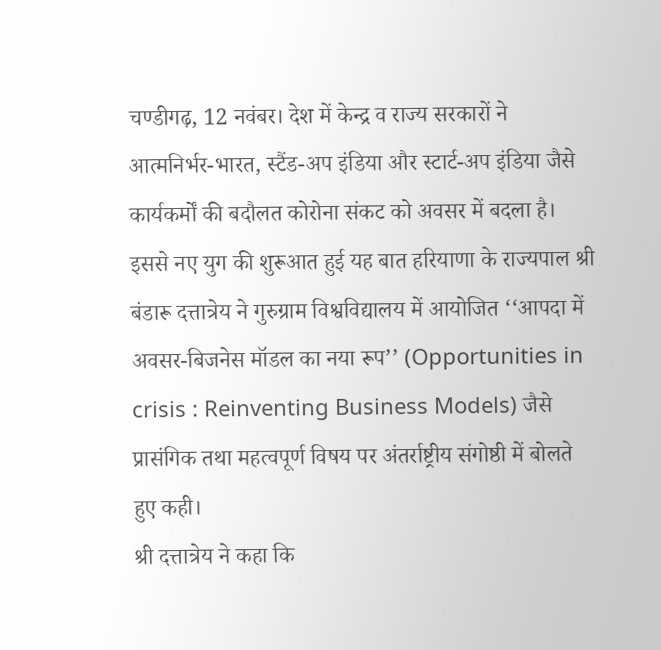चण्डीगढ़, 12 नवंबर। देश में केन्द्र व राज्य सरकारों ने आत्मनिर्भर-भारत, स्टैंड-अप इंडिया और स्टार्ट-अप इंडिया जैसे कार्यकर्मों की बदौलत कोरोना संकट को अवसर में बदला है। इससे नए युग की शुरूआत हुई यह बात हरियाणा के राज्यपाल श्री बंडारू दत्तात्रेय ने गुरुग्राम विश्वविद्यालय में आयोजित ‘‘आपदा में अवसर-बिजनेस मॉडल का नया रूप’’ (Opportunities in crisis : Reinventing Business Models) जैसे प्रासंगिक तथा महत्वपूर्ण विषय पर अंतर्राष्ट्रीय संगोष्ठी में बोलते हुए कही।
श्री दत्तात्रेय ने कहा कि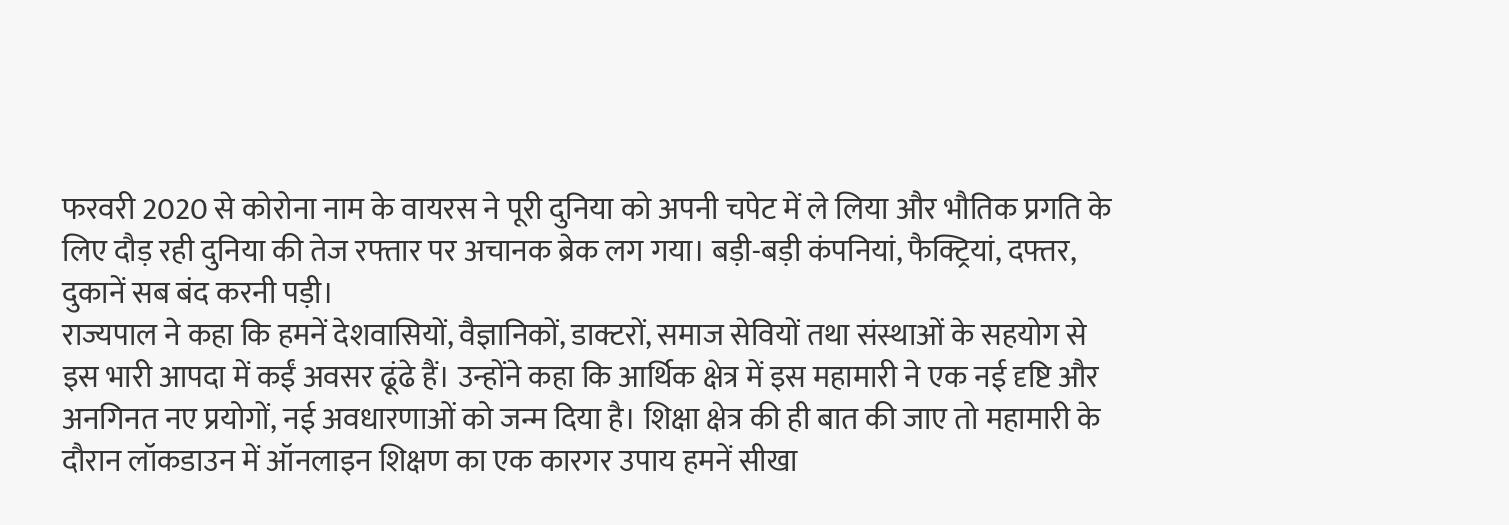फरवरी 2020 से कोरोना नाम के वायरस ने पूरी दुनिया को अपनी चपेट में ले लिया और भौतिक प्रगति के लिए दौड़ रही दुनिया की तेज रफ्तार पर अचानक ब्रेक लग गया। बड़ी-बड़ी कंपनियां, फैक्ट्रियां, दफ्तर, दुकानें सब बंद करनी पड़ी।
राज्यपाल ने कहा कि हमनें देशवासियों, वैज्ञानिकों, डाक्टरों, समाज सेवियों तथा संस्थाओं के सहयोग से इस भारी आपदा में कईं अवसर ढूंढे हैं। उन्होंने कहा कि आर्थिक क्षेत्र में इस महामारी ने एक नई दृष्टि और अनगिनत नए प्रयोगों, नई अवधारणाओं को जन्म दिया है। शिक्षा क्षेत्र की ही बात की जाए तो महामारी के दौरान लॉकडाउन में ऑनलाइन शिक्षण का एक कारगर उपाय हमनें सीखा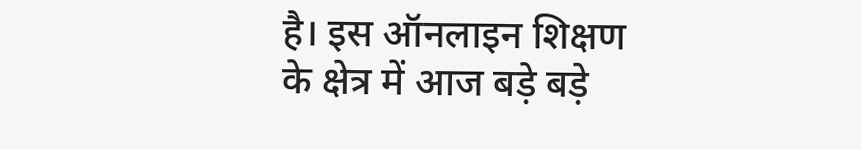है। इस ऑनलाइन शिक्षण के क्षेत्र में आज बड़े बड़े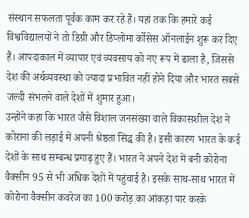संस्थान सफलता पूर्वक काम कर रहे हैं। यहां तक कि हमारे कई विश्वविद्यालयों ने तो डिग्री और डिप्लोमा र्कोसेस ऑनलाईन शुरू कर दिए हैं। आपदाकाल में व्यापार एवं व्यवसाय को नए रूप में ढाला है, जिससे देश की अर्थव्यवस्था को ज्यादा प्रभावित नहीं होने दिया और भारत सबसे जल्दी संभलने वाले देशों में शुमार हुआ।
उन्होंने कहा कि भारत जैसे विशाल जनसंख्या वाले विकासशील देश ने कोराना की लड़ाई में अपनी श्रेष्ठता सिद्ध की है। इसी कारण भारत के कई देशों के साथ सम्बन्ध प्रगाढ़ हुए हैं। भारत ने अपने देश में बनी कोरोना वैक्सीन 95 से भी अधिक देशों में पहुंचाई है। इसके साथ-साथ भारत में कोरोना वैक्सीन कवरेज का 100 करोड़ का आंकड़ा पार करके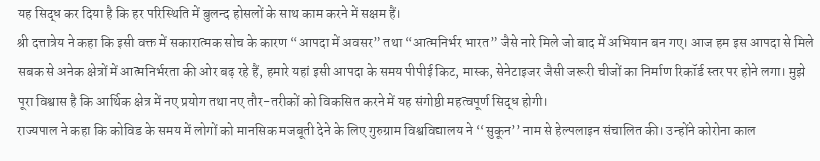यह सिद्ध कर दिया है कि हर परिस्थिति में बुलन्द होसलों के साथ काम करने में सक्षम हैं।
श्री दत्तात्रेय ने कहा कि इसी वक्त में सकारात्मक सोच के कारण “आपदा में अवसर” तथा “आत्मनिर्भर भारत” जैसे नारे मिले जो बाद में अभियान बन गए। आज हम इस आपदा से मिले सबक से अनेक क्षेत्रों में आत्मनिर्भरता की ओर बढ़ रहे हैं, हमारे यहां इसी आपदा के समय पीपीई किट, मास्क, सेनेटाइजर जैसी जरूरी चीजों का निर्माण रिकॉर्ड स्तर पर होने लगा। मुझे पूरा विश्वास है कि आर्थिक क्षेत्र में नए प्रयोग तथा नए तौर-तरीकों को विकसित करने में यह संगोष्ठी महत्वपूर्ण सिद्ध होगी।
राज्यपाल ने कहा कि कोविड के समय में लोगों को मानसिक मजबूती देने के लिए गुरुग्राम विश्वविद्यालय ने ‘‘सुकून’’ नाम से हेल्पलाइन संचालित की। उन्होंने कोरोना काल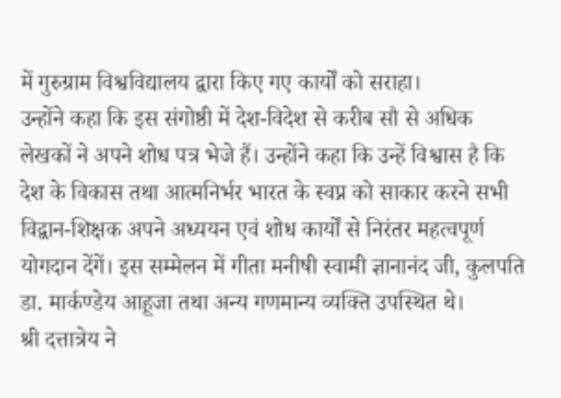में गुरुग्राम विश्वविद्यालय द्वारा किए गए कार्यों को सराहा।
उन्होंने कहा कि इस संगोष्ठी में देश-विदेश से करीब सौ से अधिक लेखकों ने अपने शोध पत्र भेजे हैं। उन्होंने कहा कि उन्हें विश्वास है कि देश के विकास तथा आत्मनिर्भर भारत के स्वप्न को साकार करने सभी विद्वान-शिक्षक अपने अध्ययन एवं शोध कार्यों से निरंतर महत्वपूर्ण योगदान देंगें। इस सम्मेलन में गीता मनीषी स्वामी ज्ञानानंद जी, कुलपति डा. मार्कण्डेय आहूजा तथा अन्य गणमान्य व्यक्ति उपस्थित थे।
श्री दत्तात्रेय ने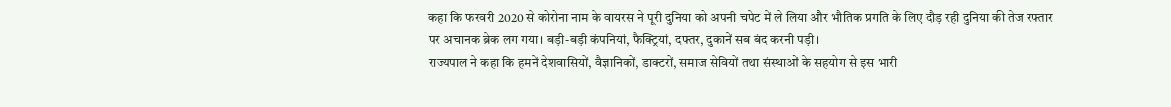कहा कि फरवरी 2020 से कोरोना नाम के वायरस ने पूरी दुनिया को अपनी चपेट में ले लिया और भौतिक प्रगति के लिए दौड़ रही दुनिया की तेज रफ्तार पर अचानक ब्रेक लग गया। बड़ी-बड़ी कंपनियां, फैक्ट्रियां, दफ्तर, दुकानें सब बंद करनी पड़ी।
राज्यपाल ने कहा कि हमनें देशवासियों, वैज्ञानिकों, डाक्टरों, समाज सेवियों तथा संस्थाओं के सहयोग से इस भारी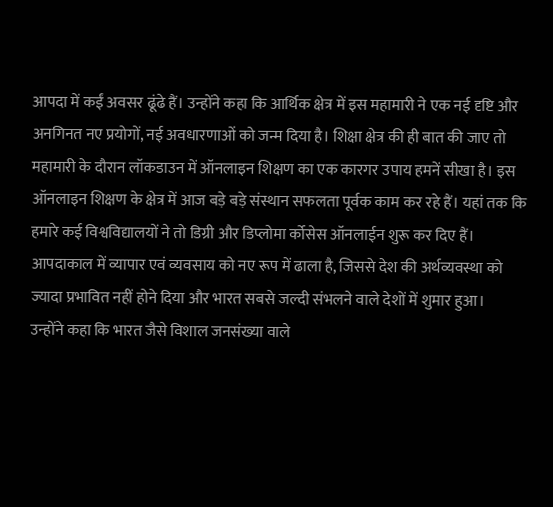आपदा में कईं अवसर ढूंढे हैं। उन्होंने कहा कि आर्थिक क्षेत्र में इस महामारी ने एक नई दृष्टि और अनगिनत नए प्रयोगों, नई अवधारणाओं को जन्म दिया है। शिक्षा क्षेत्र की ही बात की जाए तो महामारी के दौरान लॉकडाउन में ऑनलाइन शिक्षण का एक कारगर उपाय हमनें सीखा है। इस ऑनलाइन शिक्षण के क्षेत्र में आज बड़े बड़े संस्थान सफलता पूर्वक काम कर रहे हैं। यहां तक कि हमारे कई विश्वविद्यालयों ने तो डिग्री और डिप्लोमा र्कोसेस ऑनलाईन शुरू कर दिए हैं। आपदाकाल में व्यापार एवं व्यवसाय को नए रूप में ढाला है, जिससे देश की अर्थव्यवस्था को ज्यादा प्रभावित नहीं होने दिया और भारत सबसे जल्दी संभलने वाले देशों में शुमार हुआ।
उन्होंने कहा कि भारत जैसे विशाल जनसंख्या वाले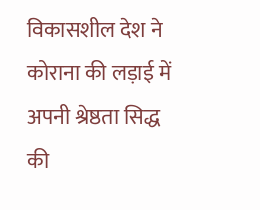विकासशील देश ने कोराना की लड़ाई में अपनी श्रेष्ठता सिद्ध की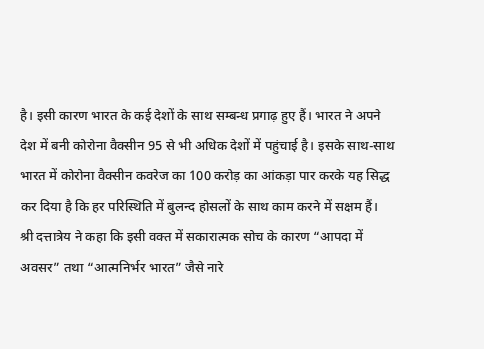है। इसी कारण भारत के कई देशों के साथ सम्बन्ध प्रगाढ़ हुए हैं। भारत ने अपने देश में बनी कोरोना वैक्सीन 95 से भी अधिक देशों में पहुंचाई है। इसके साथ-साथ भारत में कोरोना वैक्सीन कवरेज का 100 करोड़ का आंकड़ा पार करके यह सिद्ध कर दिया है कि हर परिस्थिति में बुलन्द होसलों के साथ काम करने में सक्षम हैं।
श्री दत्तात्रेय ने कहा कि इसी वक्त में सकारात्मक सोच के कारण “आपदा में अवसर” तथा “आत्मनिर्भर भारत” जैसे नारे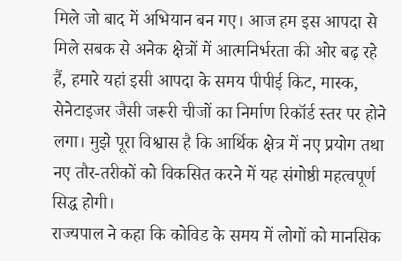मिले जो बाद में अभियान बन गए। आज हम इस आपदा से मिले सबक से अनेक क्षेत्रों में आत्मनिर्भरता की ओर बढ़ रहे हैं, हमारे यहां इसी आपदा के समय पीपीई किट, मास्क, सेनेटाइजर जैसी जरूरी चीजों का निर्माण रिकॉर्ड स्तर पर होने लगा। मुझे पूरा विश्वास है कि आर्थिक क्षेत्र में नए प्रयोग तथा नए तौर-तरीकों को विकसित करने में यह संगोष्ठी महत्वपूर्ण सिद्ध होगी।
राज्यपाल ने कहा कि कोविड के समय में लोगों को मानसिक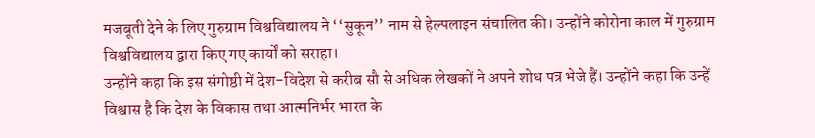मजबूती देने के लिए गुरुग्राम विश्वविद्यालय ने ‘‘सुकून’’ नाम से हेल्पलाइन संचालित की। उन्होंने कोरोना काल में गुरुग्राम विश्वविद्यालय द्वारा किए गए कार्यों को सराहा।
उन्होंने कहा कि इस संगोष्ठी में देश-विदेश से करीब सौ से अधिक लेखकों ने अपने शोध पत्र भेजे हैं। उन्होंने कहा कि उन्हें विश्वास है कि देश के विकास तथा आत्मनिर्भर भारत के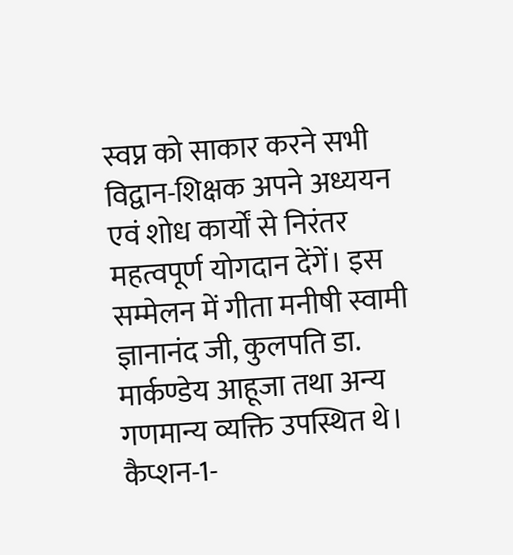स्वप्न को साकार करने सभी विद्वान-शिक्षक अपने अध्ययन एवं शोध कार्यों से निरंतर महत्वपूर्ण योगदान देंगें। इस सम्मेलन में गीता मनीषी स्वामी ज्ञानानंद जी, कुलपति डा. मार्कण्डेय आहूजा तथा अन्य गणमान्य व्यक्ति उपस्थित थे।
कैप्शन-1-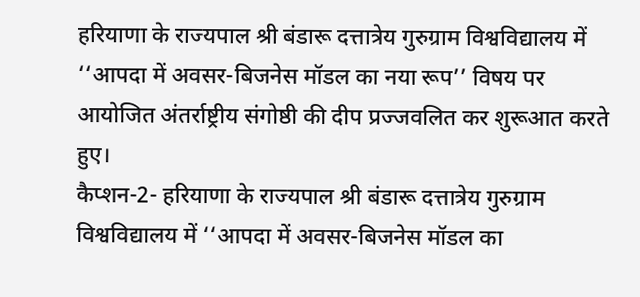हरियाणा के राज्यपाल श्री बंडारू दत्तात्रेय गुरुग्राम विश्वविद्यालय में ‘‘आपदा में अवसर-बिजनेस मॉडल का नया रूप’’ विषय पर आयोजित अंतर्राष्ट्रीय संगोष्ठी की दीप प्रज्जवलित कर शुरूआत करते हुए।
कैप्शन-2- हरियाणा के राज्यपाल श्री बंडारू दत्तात्रेय गुरुग्राम विश्वविद्यालय में ‘‘आपदा में अवसर-बिजनेस मॉडल का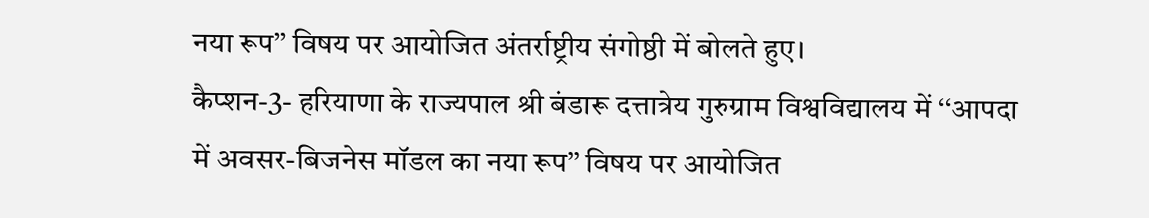नया रूप’’ विषय पर आयोजित अंतर्राष्ट्रीय संगोष्ठी में बोलते हुए।
कैप्शन-3- हरियाणा के राज्यपाल श्री बंडारू दत्तात्रेय गुरुग्राम विश्वविद्यालय में ‘‘आपदा में अवसर-बिजनेस मॉडल का नया रूप’’ विषय पर आयोजित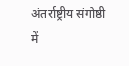अंतर्राष्ट्रीय संगोष्ठी में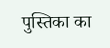पुस्तिका का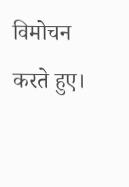विमोचन करते हुए।